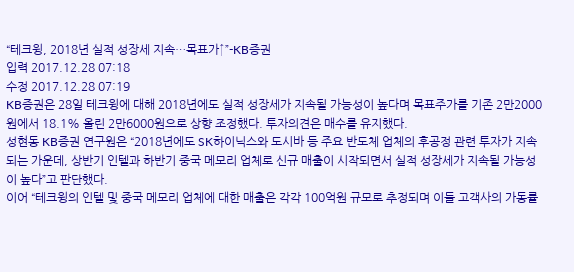“테크윙, 2018년 실적 성장세 지속…목표가↑”-KB증권
입력 2017.12.28 07:18
수정 2017.12.28 07:19
KB증권은 28일 테크윙에 대해 2018년에도 실적 성장세가 지속될 가능성이 높다며 목표주가를 기존 2만2000원에서 18.1% 올린 2만6000원으로 상향 조정했다. 투자의견은 매수를 유지했다.
성현동 KB증권 연구원은 “2018년에도 SK하이닉스와 도시바 등 주요 반도체 업체의 후공정 관련 투자가 지속되는 가운데, 상반기 인텔과 하반기 중국 메모리 업체로 신규 매출이 시작되면서 실적 성장세가 지속될 가능성이 높다”고 판단했다.
이어 “테크윙의 인텔 및 중국 메모리 업체에 대한 매출은 각각 100억원 규모로 추정되며 이들 고객사의 가동률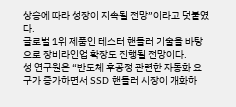상승에 따라 성장이 지속될 전망”이라고 덧붙였다.
글로벌 1위 제품인 테스터 핸들러 기술을 바탕으로 장비라인업 확장도 진행될 전망이다.
성 연구원은 “반도체 후공정 관련한 자동화 요구가 증가하면서 SSD 핸들러 시장이 개화하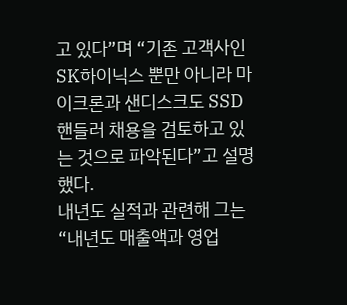고 있다”며 “기존 고객사인 SK하이닉스 뿐만 아니라 마이크론과 샌디스크도 SSD 핸들러 채용을 검토하고 있는 것으로 파악된다”고 설명했다.
내년도 실적과 관련해 그는 “내년도 매출액과 영업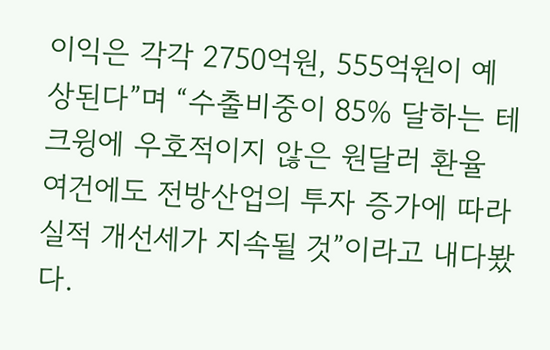이익은 각각 2750억원, 555억원이 예상된다”며 “수출비중이 85% 달하는 테크윙에 우호적이지 않은 원달러 환율 여건에도 전방산업의 투자 증가에 따라 실적 개선세가 지속될 것”이라고 내다봤다.